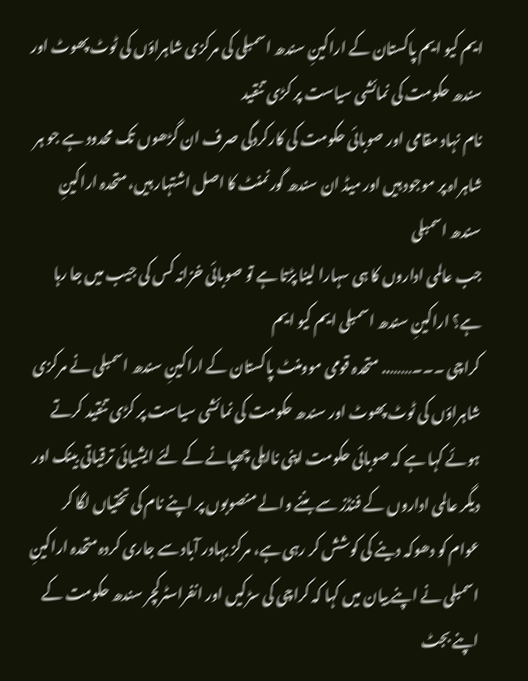ایم کیو ایم پاکستان کے اراکینِ سندھ اسمبلی کی مرکزی شاہراؤں کی ٹوٹ پھوٹ اور سندھ حکومت کی نمائشی سیاست پر کڑی تنقید
نام نہاد مقامی اور صوبائی حکومت کی کارکردگی صرف ان گڑھوں تک محدود ہے جو ہر شاہراہ پر موجود ہیں اور میڈ ان سندھ گورنمنٹ کا اصل اشتہار ہیں، متحدہ اراکینِ سندھ اسمبلی
جب عالمی اداروں کا ہی سہارا لینا پڑتا ہے تو صوبائی خزانہ کس کی جیب میں جا رہا ہے؟ اراکینِ سندھ اسمبلی ایم کیو ایم
کراچی ۔۔۔…….. متحدہ قومی موومنٹ پاکستان کے اراکینِ سندھ اسمبلی نے مرکزی شاہراؤں کی ٹوٹ پھوٹ اور سندھ حکومت کی نمائشی سیاست پر کڑی تنقید کرتے ہوئے کہا ہے کہ صوبائی حکومت اپنی نااہلی چھپانے کے لئے ایشیائی ترقیاتی بینک اور دیگر عالمی اداروں کے فنڈز سے بننے والے منصوبوں پر اپنے نام کی تختیاں لگا کر عوام کو دھوکہ دینے کی کوشش کر رہی ہے، مرکز بہادر آباد سے جاری کردہ متحدہ اراکینِ اسمبلی نے اپنے بیان میں کہا کہ کراچی کی سڑکیں اور انفراسٹرکچر سندھ حکومت کے اپنے بجٹ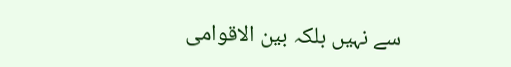سے نہیں بلکہ بین الاقوامی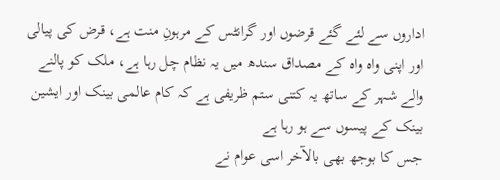اداروں سے لئے گئے قرضوں اور گرانٹس کے مرہونِ منت ہے، قرض کی پیالی اور اپنی واہ واہ کے مصداق سندھ میں یہ نظام چل رہا ہے، ملک کو پالنے والے شہر کے ساتھ یہ کتنی ستم ظریفی ہے کہ کام عالمی بینک اور ایشین بینک کے پیسوں سے ہو رہا ہے
جس کا بوجھ بھی بالآخر اسی عوام نے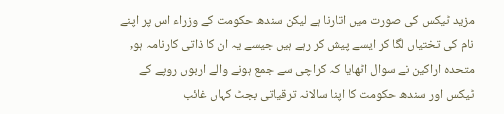مزید ٹیکس کی صورت میں اتارنا ہے لیکن سندھ حکومت کے وزراء اس پر اپنے نام کی تختیاں لگا کر ایسے پیش کر رہے ہیں جیسے یہ ان کا ذاتی کارنامہ ہو, متحدہ اراکین نے سوال اٹھایا کہ کراچی سے جمع ہونے والے اربوں روپے کے ٹیکس اور سندھ حکومت کا اپنا سالانہ ترقیاتی بجٹ کہاں غائب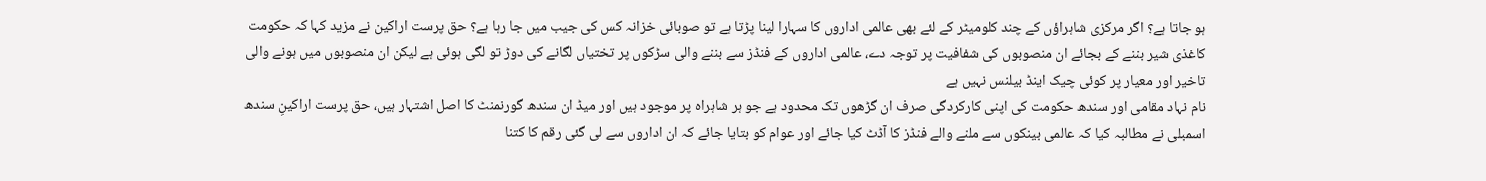ہو جاتا ہے؟ اگر مرکزی شاہراؤں کے چند کلومیٹر کے لئے بھی عالمی اداروں کا سہارا لینا پڑتا ہے تو صوبائی خزانہ کس کی جیب میں جا رہا ہے؟ حق پرست اراکین نے مزید کہا کہ حکومت کاغذی شیر بننے کے بجائے ان منصوبوں کی شفافیت پر توجہ دے، عالمی اداروں کے فنڈز سے بننے والی سڑکوں پر تختیاں لگانے کی دوڑ تو لگی ہوئی ہے لیکن ان منصوبوں میں ہونے والی تاخیر اور معیار پر کوئی چیک اینڈ بیلنس نہیں ہے
نام نہاد مقامی اور سندھ حکومت کی اپنی کارکردگی صرف ان گڑھوں تک محدود ہے جو ہر شاہراہ پر موجود ہیں اور میڈ ان سندھ گورنمنٹ کا اصل اشتہار ہیں، حق پرست اراکینِ سندھ اسمبلی نے مطالبہ کیا کہ عالمی بینکوں سے ملنے والے فنڈز کا آڈٹ کیا جائے اور عوام کو بتایا جائے کہ ان اداروں سے لی گئی رقم کا کتنا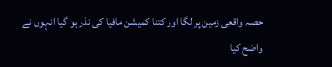حصہ واقعی زمین پر لگا اور کتنا کمیشن مافیا کی نذر ہو گیا انہوں نے واضح کیا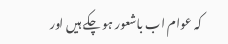کہ عوام اب باشعور ہو چکے ہیں اور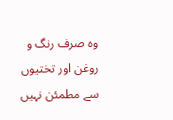وہ صرف رنگ و روغن اور تختیوں سے مطمئن نہیں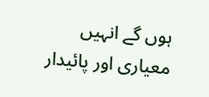ہوں گے انہیں معیاری اور پائیدار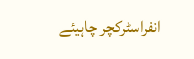انفراسٹرکچر چاہیئے